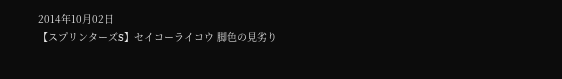2014年10月02日
【スプリンターズS】セイコーライコウ 脚色の見劣り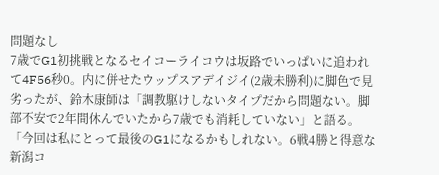問題なし
7歳でG1初挑戦となるセイコーライコウは坂路でいっぱいに追われて4F56秒0。内に併せたウップスアデイジイ(2歳未勝利)に脚色で見劣ったが、鈴木康師は「調教駆けしないタイプだから問題ない。脚部不安で2年間休んでいたから7歳でも消耗していない」と語る。「今回は私にとって最後のG1になるかもしれない。6戦4勝と得意な新潟コ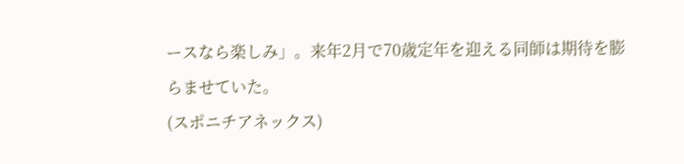ースなら楽しみ」。来年2月で70歳定年を迎える同師は期待を膨らませていた。
(スポニチアネックス)